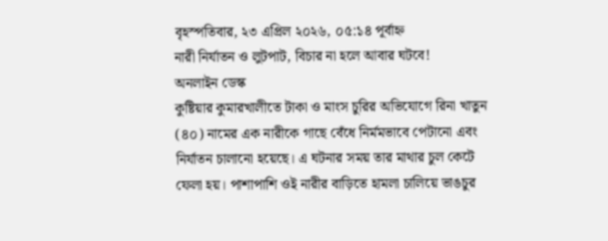বৃহস্পতিবার, ২৩ এপ্রিল ২০২৬, ০৫:১৪ পূর্বাহ্ন
নারী নির্যাতন ও লুটপাট, বিচার না হলে আবার ঘটবে!
অনলাইন ডেস্ক
কুষ্টিয়ার কুমারখালীতে টাকা ও মাংস চুরির অভিযোগে রিনা খাতুন (৪০) নামের এক নারীকে গাছে বেঁধে নির্মমভাবে পেটানো এবং নির্যাতন চালানো হয়েছে। এ ঘটনার সময় তার মাথার চুল কেটে ফেলা হয়। পাশাপাশি ওই নারীর বাড়িতে হামলা চালিয়ে ভাঙচুর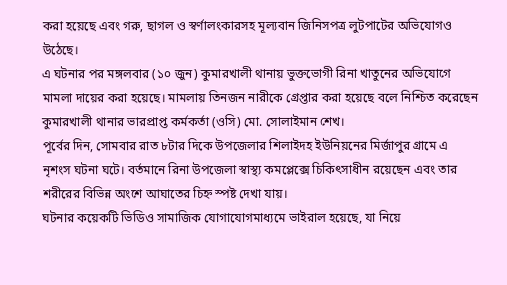করা হয়েছে এবং গরু, ছাগল ও স্বর্ণালংকারসহ মূল্যবান জিনিসপত্র লুটপাটের অভিযোগও উঠেছে।
এ ঘটনার পর মঙ্গলবার (১০ জুন) কুমারখালী থানায় ভুক্তভোগী রিনা খাতুনের অভিযোগে মামলা দায়ের করা হয়েছে। মামলায় তিনজন নারীকে গ্রেপ্তার করা হয়েছে বলে নিশ্চিত করেছেন কুমারখালী থানার ভারপ্রাপ্ত কর্মকর্তা (ওসি) মো. সোলাইমান শেখ।
পূর্বের দিন, সোমবার রাত ৮টার দিকে উপজেলার শিলাইদহ ইউনিয়নের মির্জাপুর গ্রামে এ নৃশংস ঘটনা ঘটে। বর্তমানে রিনা উপজেলা স্বাস্থ্য কমপ্লেক্সে চিকিৎসাধীন রয়েছেন এবং তার শরীরের বিভিন্ন অংশে আঘাতের চিহ্ন স্পষ্ট দেখা যায়।
ঘটনার কয়েকটি ভিডিও সামাজিক যোগাযোগমাধ্যমে ভাইরাল হয়েছে, যা নিয়ে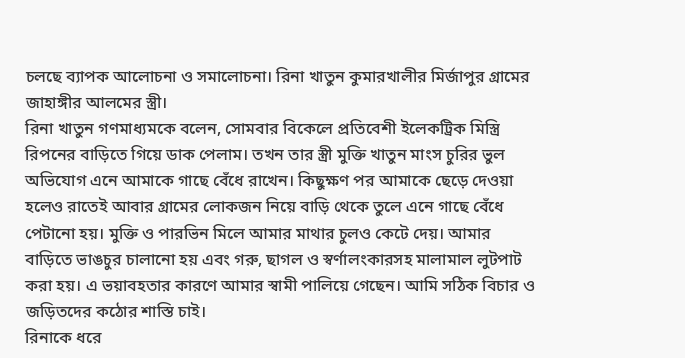চলছে ব্যাপক আলোচনা ও সমালোচনা। রিনা খাতুন কুমারখালীর মির্জাপুর গ্রামের জাহাঙ্গীর আলমের স্ত্রী।
রিনা খাতুন গণমাধ্যমকে বলেন, সোমবার বিকেলে প্রতিবেশী ইলেকট্রিক মিস্ত্রি রিপনের বাড়িতে গিয়ে ডাক পেলাম। তখন তার স্ত্রী মুক্তি খাতুন মাংস চুরির ভুল অভিযোগ এনে আমাকে গাছে বেঁধে রাখেন। কিছুক্ষণ পর আমাকে ছেড়ে দেওয়া হলেও রাতেই আবার গ্রামের লোকজন নিয়ে বাড়ি থেকে তুলে এনে গাছে বেঁধে পেটানো হয়। মুক্তি ও পারভিন মিলে আমার মাথার চুলও কেটে দেয়। আমার বাড়িতে ভাঙচুর চালানো হয় এবং গরু, ছাগল ও স্বর্ণালংকারসহ মালামাল লুটপাট করা হয়। এ ভয়াবহতার কারণে আমার স্বামী পালিয়ে গেছেন। আমি সঠিক বিচার ও জড়িতদের কঠোর শাস্তি চাই।
রিনাকে ধরে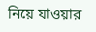নিয়ে যাওয়ার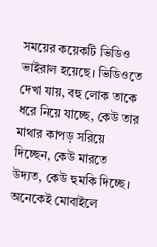সময়ের কয়েকটি ভিডিও ভাইরাল হয়েছে। ভিডিওতে দেখা যায়, বহু লোক তাকে ধরে নিয়ে যাচ্ছে, কেউ তার মাথার কাপড় সরিয়ে দিচ্ছেন, কেউ মারতে উদ্যত, কেউ হুমকি দিচ্ছে। অনেকেই মোবাইলে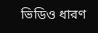ভিডিও ধারণ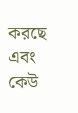করছে এবং কেউ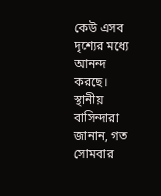কেউ এসব দৃশ্যের মধ্যে আনন্দ করছে।
স্থানীয় বাসিন্দারা জানান, গত সোমবার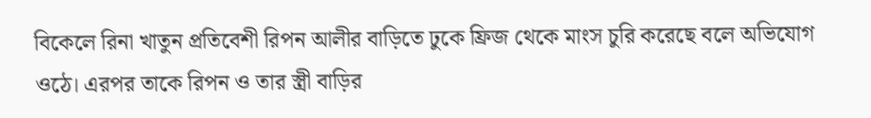বিকেলে রিনা খাতুন প্রতিবেশী রিপন আলীর বাড়িতে ঢুকে ফ্রিজ থেকে মাংস চুরি করেছে বলে অভিযোগ ওঠে। এরপর তাকে রিপন ও তার স্ত্রী বাড়ির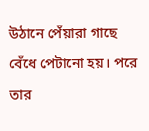উঠানে পেঁয়ারা গাছে বেঁধে পেটানো হয়। পরে তার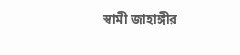স্বামী জাহাঙ্গীর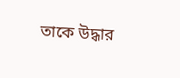তাকে উদ্ধার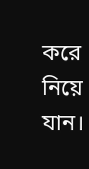করে নিয়ে যান।